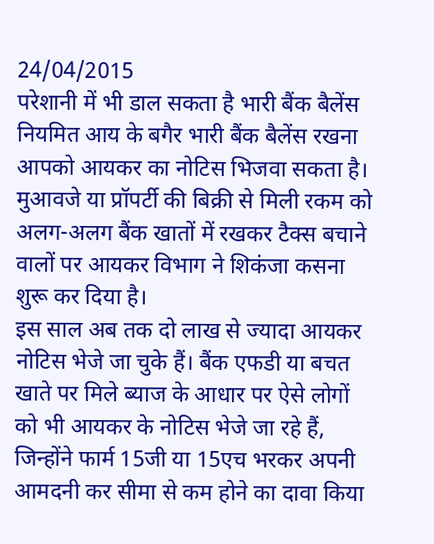24/04/2015
परेशानी में भी डाल सकता है भारी बैंक बैलेंस
नियमित आय के बगैर भारी बैंक बैलेंस रखना आपको आयकर का नोटिस भिजवा सकता है। मुआवजे या प्रॉपर्टी की बिक्री से मिली रकम को अलग-अलग बैंक खातों में रखकर टैक्स बचाने वालों पर आयकर विभाग ने शिकंजा कसना शुरू कर दिया है।
इस साल अब तक दो लाख से ज्यादा आयकर नोटिस भेजे जा चुके हैं। बैंक एफडी या बचत खाते पर मिले ब्याज के आधार पर ऐसे लोगों को भी आयकर के नोटिस भेजे जा रहे हैं, जिन्होंने फार्म 15जी या 15एच भरकर अपनी आमदनी कर सीमा से कम होने का दावा किया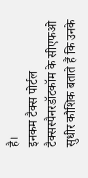है।
इनकम टैक्स पोर्टल टैक्सस्पैनरडॉटकॉम के सीएफओ सुधीर कौशिक बताते हैं कि उनके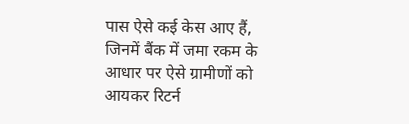पास ऐसे कई केस आए हैं, जिनमें बैंक में जमा रकम के आधार पर ऐसे ग्रामीणों को आयकर रिटर्न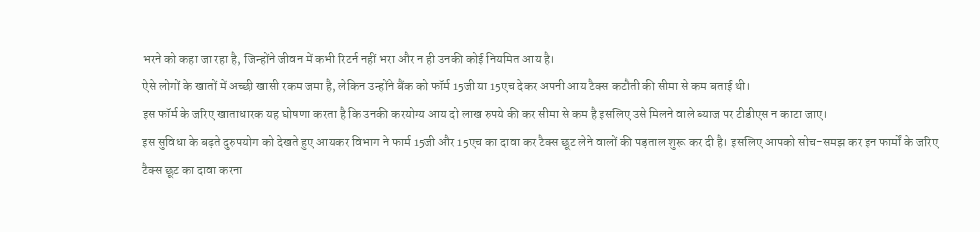भरने को कहा जा रहा है, जिन्होंने जीवन में कभी रिटर्न नहीं भरा और न ही उनकी कोई नियमित आय है।
ऐसे लोगों के खातों में अच्छी खासी रकम जमा है, लेकिन उन्होंने बैंक को फॉर्म 15जी या 15एच देकर अपनी आय टैक्स कटौती की सीमा से कम बताई थी।
इस फॉर्म के जरिए खाताधारक यह घोषणा करता है कि उनकी करयोग्य आय दो लाख रुपये की कर सीमा से कम है इसलिए उसे मिलने वाले ब्याज पर टीडीएस न काटा जाए।
इस सुविधा के बढ़ते दुरुपयोग को देखते हुए आयकर विभाग ने फार्म 15जी और 15एच का दावा कर टैक्स छूट लेने वालों की पड़ताल शुरू कर दी है। इसलिए आपको सोच-समझ कर इन फार्मों के जरिए टैक्स छूट का दावा करना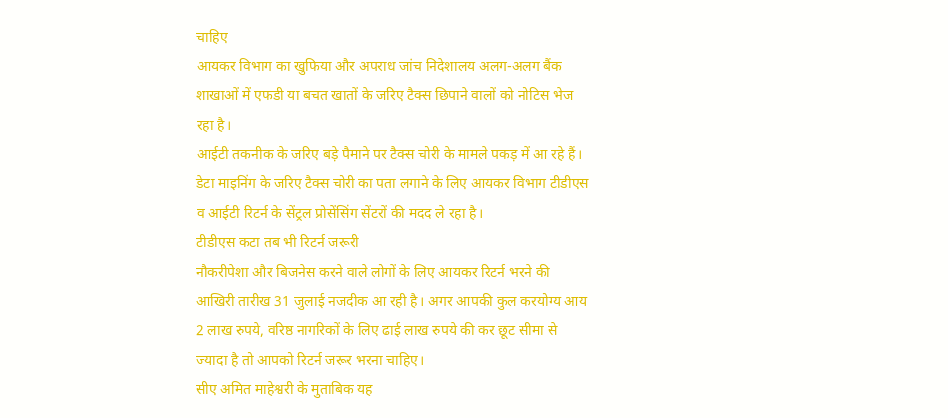चाहिए
आयकर विभाग का खुफिया और अपराध जांच निदेशालय अलग-अलग बैंक शाखाओं में एफडी या बचत खातों के जरिए टैक्स छिपाने वालों को नोटिस भेज रहा है।
आईटी तकनीक के जरिए बड़े पैमाने पर टैक्स चोरी के मामले पकड़ में आ रहे हैं। डेटा माइनिंग के जरिए टैक्स चोरी का पता लगाने के लिए आयकर विभाग टीडीएस व आईटी रिटर्न के सेंट्रल प्रोसेंसिंग सेंटरों की मदद ले रहा है।
टीडीएस कटा तब भी रिटर्न जरूरी
नौकरीपेशा और बिजनेस करने वाले लोगों के लिए आयकर रिटर्न भरने की आखिरी तारीख 31 जुलाई नजदीक आ रही है। अगर आपकी कुल करयोग्य आय 2 लाख रुपये, वरिष्ठ नागरिकों के लिए ढाई लाख रुपये की कर छूट सीमा से ज्यादा है तो आपको रिटर्न जरूर भरना चाहिए।
सीए अमित माहेश्वरी के मुताबिक यह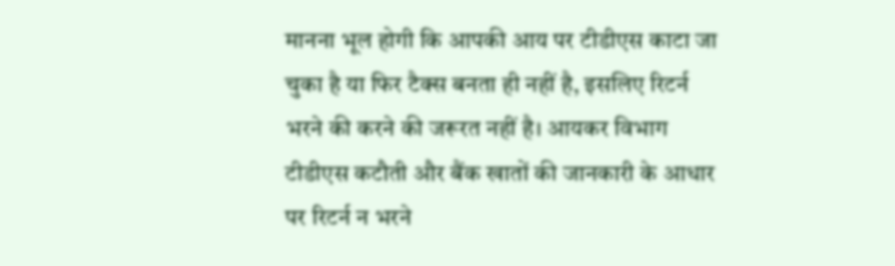मानना भूल होगी कि आपकी आय पर टीडीएस काटा जा चुका है या फिर टैक्स बनता ही नहीं है, इसलिए रिटर्न भरने की करने की जरूरत नहीं है। आयकर विभाग टीडीएस कटौती और बैंक खातों की जानकारी के आधार पर रिटर्न न भरने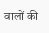वालों की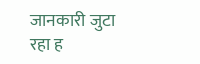जानकारी जुटा रहा ह